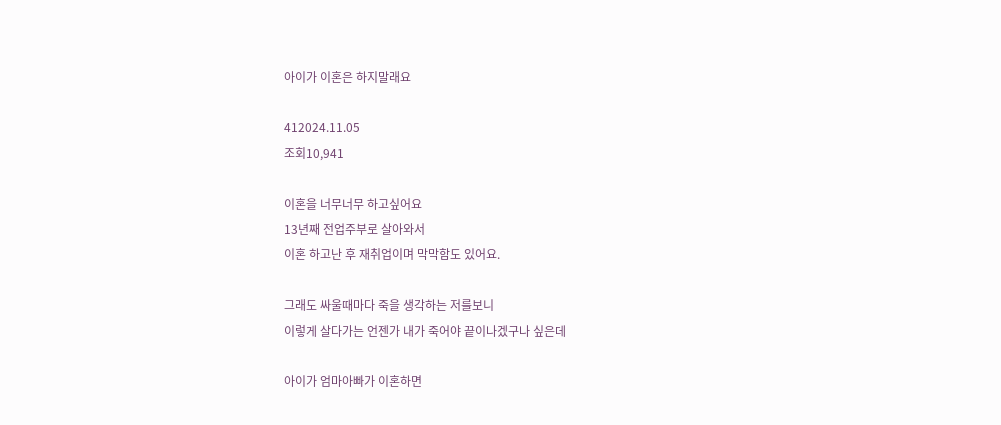아이가 이혼은 하지말래요

412024.11.05
조회10,941

이혼을 너무너무 하고싶어요
13년째 전업주부로 살아와서
이혼 하고난 후 재취업이며 막막함도 있어요.

그래도 싸울때마다 죽을 생각하는 저를보니
이렇게 살다가는 언젠가 내가 죽어야 끝이나겠구나 싶은데

아이가 엄마아빠가 이혼하면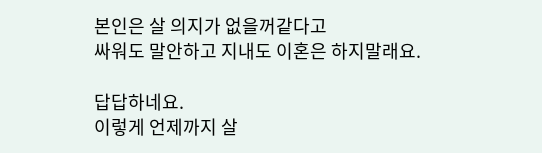본인은 살 의지가 없을꺼같다고
싸워도 말안하고 지내도 이혼은 하지말래요.

답답하네요.
이렇게 언제까지 살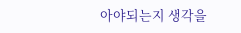아야되는지 생각을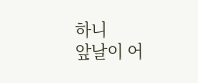하니
앞날이 어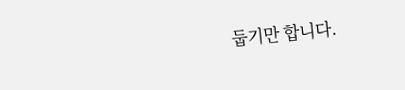둡기만 합니다.